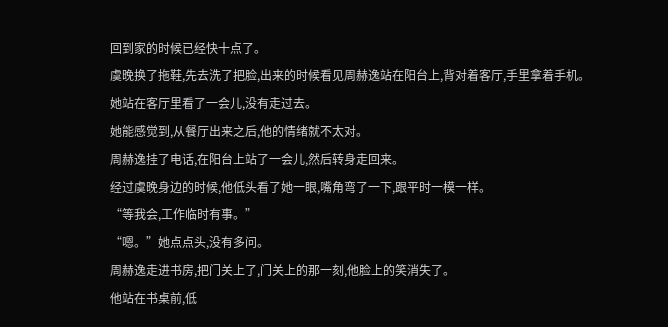回到家的时候已经快十点了。
虞晚换了拖鞋,先去洗了把脸,出来的时候看见周赫逸站在阳台上,背对着客厅,手里拿着手机。
她站在客厅里看了一会儿,没有走过去。
她能感觉到,从餐厅出来之后,他的情绪就不太对。
周赫逸挂了电话,在阳台上站了一会儿,然后转身走回来。
经过虞晚身边的时候,他低头看了她一眼,嘴角弯了一下,跟平时一模一样。
“等我会,工作临时有事。”
“嗯。”她点点头,没有多问。
周赫逸走进书房,把门关上了,门关上的那一刻,他脸上的笑消失了。
他站在书桌前,低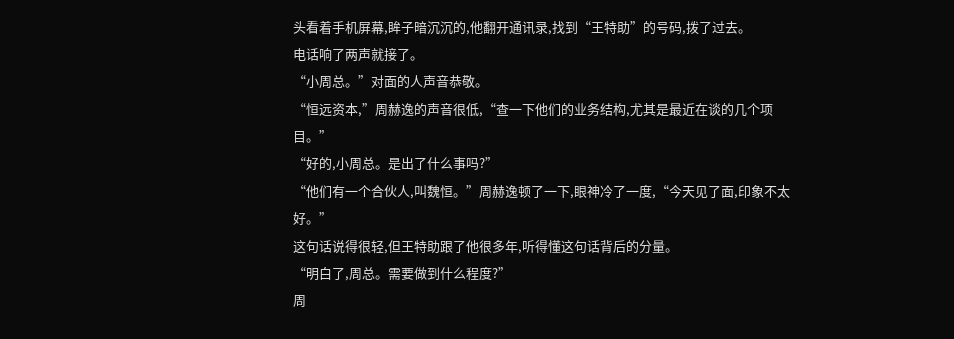头看着手机屏幕,眸子暗沉沉的,他翻开通讯录,找到“王特助”的号码,拨了过去。
电话响了两声就接了。
“小周总。”对面的人声音恭敬。
“恒远资本,”周赫逸的声音很低,“查一下他们的业务结构,尤其是最近在谈的几个项目。”
“好的,小周总。是出了什么事吗?”
“他们有一个合伙人,叫魏恒。”周赫逸顿了一下,眼神冷了一度,“今天见了面,印象不太好。”
这句话说得很轻,但王特助跟了他很多年,听得懂这句话背后的分量。
“明白了,周总。需要做到什么程度?”
周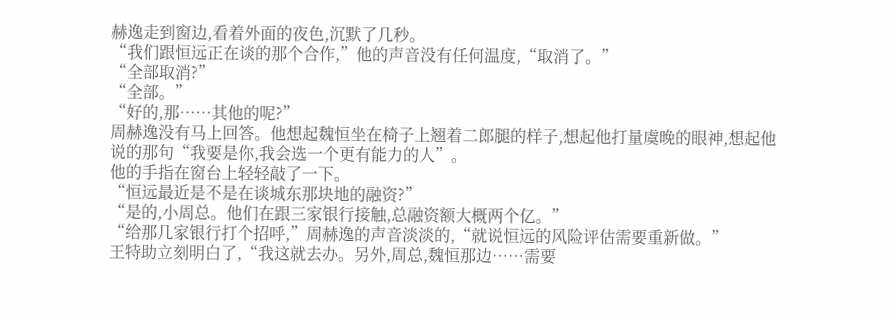赫逸走到窗边,看着外面的夜色,沉默了几秒。
“我们跟恒远正在谈的那个合作,”他的声音没有任何温度,“取消了。”
“全部取消?”
“全部。”
“好的,那……其他的呢?”
周赫逸没有马上回答。他想起魏恒坐在椅子上翘着二郎腿的样子,想起他打量虞晚的眼神,想起他说的那句“我要是你,我会选一个更有能力的人”。
他的手指在窗台上轻轻敲了一下。
“恒远最近是不是在谈城东那块地的融资?”
“是的,小周总。他们在跟三家银行接触,总融资额大概两个亿。”
“给那几家银行打个招呼,”周赫逸的声音淡淡的,“就说恒远的风险评估需要重新做。”
王特助立刻明白了,“我这就去办。另外,周总,魏恒那边……需要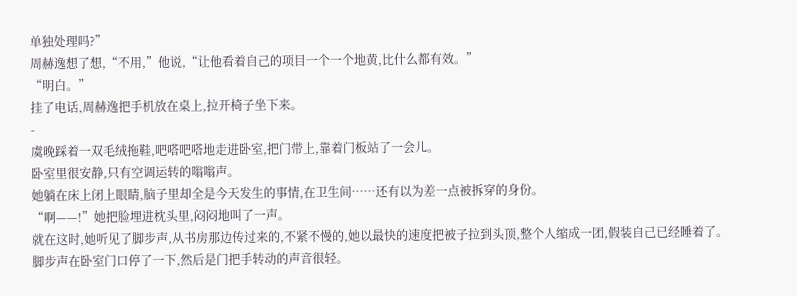单独处理吗?”
周赫逸想了想,“不用,”他说,“让他看着自己的项目一个一个地黄,比什么都有效。”
“明白。”
挂了电话,周赫逸把手机放在桌上,拉开椅子坐下来。
-
虞晚踩着一双毛绒拖鞋,吧嗒吧嗒地走进卧室,把门带上,靠着门板站了一会儿。
卧室里很安静,只有空调运转的嗡嗡声。
她躺在床上闭上眼睛,脑子里却全是今天发生的事情,在卫生间……还有以为差一点被拆穿的身份。
“啊——!”她把脸埋进枕头里,闷闷地叫了一声。
就在这时,她听见了脚步声,从书房那边传过来的,不紧不慢的,她以最快的速度把被子拉到头顶,整个人缩成一团,假装自己已经睡着了。
脚步声在卧室门口停了一下,然后是门把手转动的声音很轻。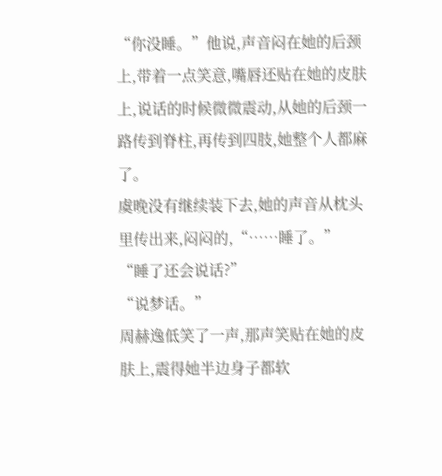“你没睡。”他说,声音闷在她的后颈上,带着一点笑意,嘴唇还贴在她的皮肤上,说话的时候微微震动,从她的后颈一路传到脊柱,再传到四肢,她整个人都麻了。
虞晚没有继续装下去,她的声音从枕头里传出来,闷闷的,“……睡了。”
“睡了还会说话?”
“说梦话。”
周赫逸低笑了一声,那声笑贴在她的皮肤上,震得她半边身子都软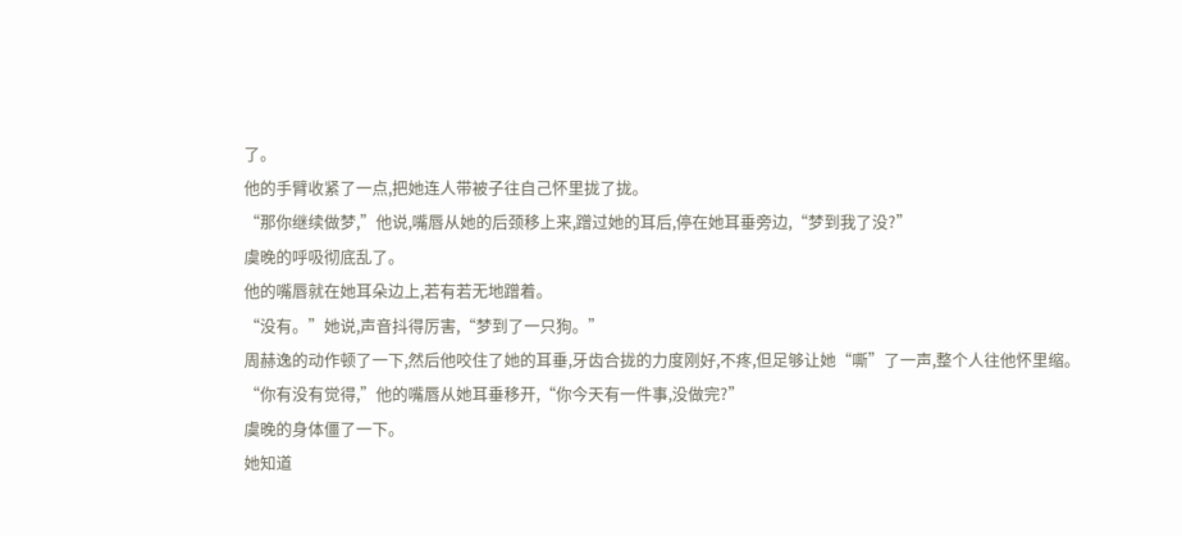了。
他的手臂收紧了一点,把她连人带被子往自己怀里拢了拢。
“那你继续做梦,”他说,嘴唇从她的后颈移上来,蹭过她的耳后,停在她耳垂旁边,“梦到我了没?”
虞晚的呼吸彻底乱了。
他的嘴唇就在她耳朵边上,若有若无地蹭着。
“没有。”她说,声音抖得厉害,“梦到了一只狗。”
周赫逸的动作顿了一下,然后他咬住了她的耳垂,牙齿合拢的力度刚好,不疼,但足够让她“嘶”了一声,整个人往他怀里缩。
“你有没有觉得,”他的嘴唇从她耳垂移开,“你今天有一件事,没做完?”
虞晚的身体僵了一下。
她知道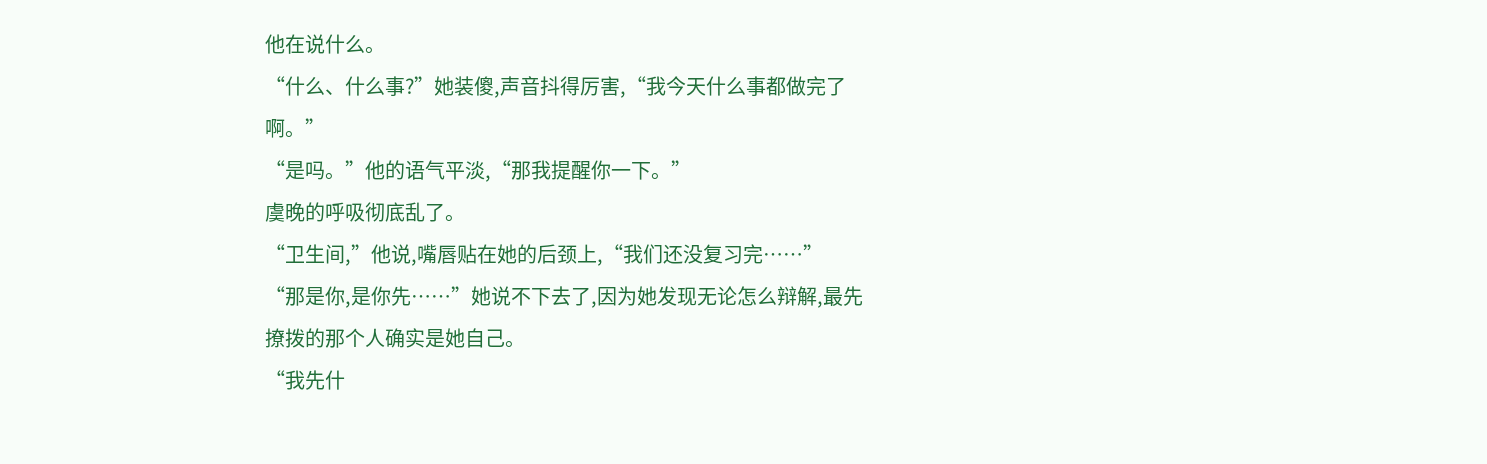他在说什么。
“什么、什么事?”她装傻,声音抖得厉害,“我今天什么事都做完了啊。”
“是吗。”他的语气平淡,“那我提醒你一下。”
虞晚的呼吸彻底乱了。
“卫生间,”他说,嘴唇贴在她的后颈上,“我们还没复习完……”
“那是你,是你先……”她说不下去了,因为她发现无论怎么辩解,最先撩拨的那个人确实是她自己。
“我先什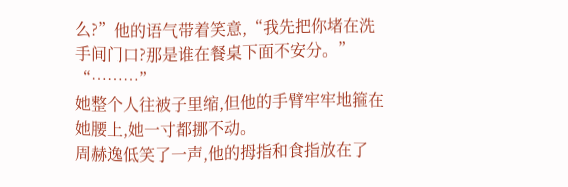么?”他的语气带着笑意,“我先把你堵在洗手间门口?那是谁在餐桌下面不安分。”
“………”
她整个人往被子里缩,但他的手臂牢牢地箍在她腰上,她一寸都挪不动。
周赫逸低笑了一声,他的拇指和食指放在了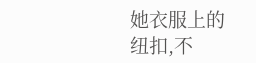她衣服上的纽扣,不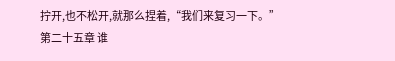拧开,也不松开,就那么捏着,“我们来复习一下。”
第二十五章 谁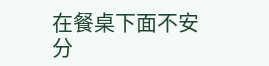在餐桌下面不安分